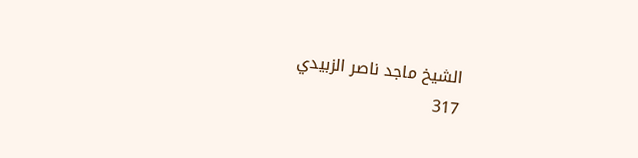الشيخ ماجد ناصر الزبيدي
317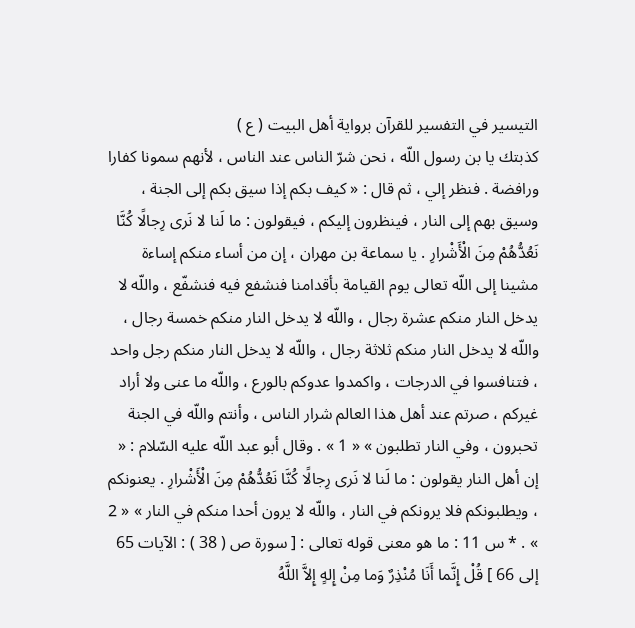التيسير في التفسير للقرآن برواية أهل البيت ( ع )
كذبتك يا بن رسول اللّه ، نحن شرّ الناس عند الناس ، لأنهم سمونا كفارا ورافضة . فنظر إلي ، ثم قال : « كيف بكم إذا سيق بكم إلى الجنة ، وسيق بهم إلى النار ، فينظرون إليكم ، فيقولون : ما لَنا لا نَرى رِجالًا كُنَّا نَعُدُّهُمْ مِنَ الْأَشْرارِ . يا سماعة بن مهران ، إن من أساء منكم إساءة مشينا إلى اللّه تعالى يوم القيامة بأقدامنا فنشفع فيه فنشفّع ، واللّه لا يدخل النار منكم عشرة رجال ، واللّه لا يدخل النار منكم خمسة رجال ، واللّه لا يدخل النار منكم ثلاثة رجال ، واللّه لا يدخل النار منكم رجل واحد ، فتنافسوا في الدرجات ، واكمدوا عدوكم بالورع ، واللّه ما عنى ولا أراد غيركم ، صرتم عند أهل هذا العالم شرار الناس ، وأنتم واللّه في الجنة تحبرون ، وفي النار تطلبون » « 1 » . وقال أبو عبد اللّه عليه السّلام : « إن أهل النار يقولون : ما لَنا لا نَرى رِجالًا كُنَّا نَعُدُّهُمْ مِنَ الْأَشْرارِ . يعنونكم ، ويطلبونكم فلا يرونكم في النار ، واللّه لا يرون أحدا منكم في النار » « 2 » . * س 11 : ما هو معنى قوله تعالى : [ سورة ص ( 38 ) : الآيات 65 إلى 66 ] قُلْ إِنَّما أَنَا مُنْذِرٌ وَما مِنْ إِلهٍ إِلاَّ اللَّهُ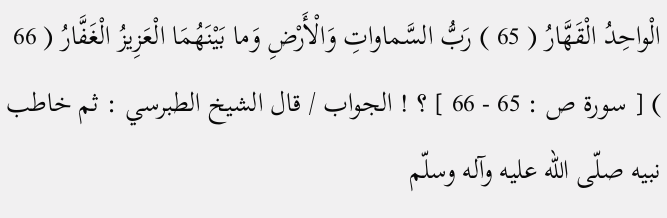الْواحِدُ الْقَهَّارُ ( 65 ) رَبُّ السَّماواتِ وَالْأَرْضِ وَما بَيْنَهُمَا الْعَزِيزُ الْغَفَّارُ ( 66 ) [ سورة ص : 65 - 66 ] ؟ ! الجواب / قال الشيخ الطبرسي : ثم خاطب نبيه صلّى اللّه عليه وآله وسلّم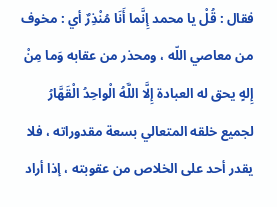فقال : قُلْ يا محمد إِنَّما أَنَا مُنْذِرٌ أي : مخوف من معاصي اللّه ، ومحذر من عقابه وَما مِنْ إِلهٍ يحق له العبادة إِلَّا اللَّهُ الْواحِدُ الْقَهَّارُ لجميع خلقه المتعالي بسعة مقدوراته ، فلا يقدر أحد على الخلاص من عقوبته ، إذا أراد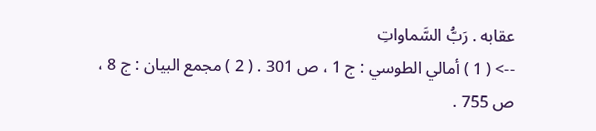عقابه . رَبُّ السَّماواتِ
--> ( 1 ) أمالي الطوسي : ج 1 ، ص 301 . ( 2 ) مجمع البيان : ج 8 ، ص 755 .